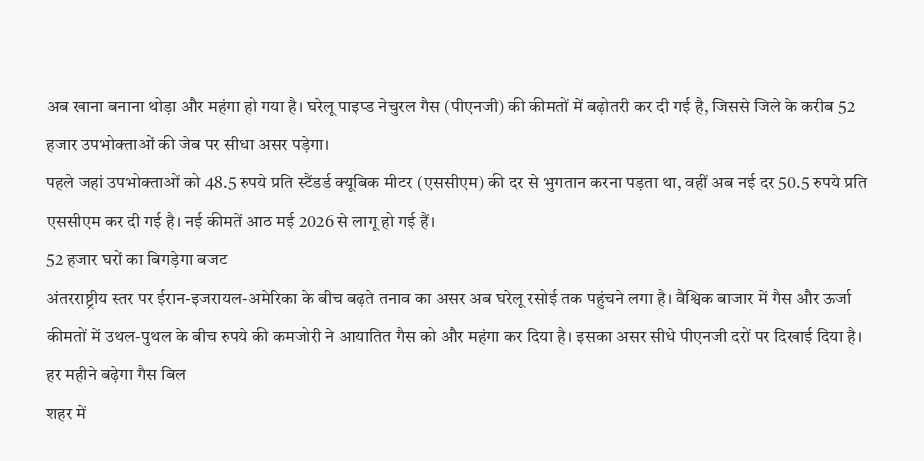अब खाना बनाना थोड़ा और महंगा हो गया है। घरेलू पाइप्ड नेचुरल गैस (पीएनजी) की कीमतों में बढ़ोतरी कर दी गई है, जिससे जिले के करीब 52 हजार उपभोक्ताओं की जेब पर सीधा असर पड़ेगा।
पहले जहां उपभोक्ताओं को 48.5 रुपये प्रति स्टैंडर्ड क्यूबिक मीटर (एससीएम) की दर से भुगतान करना पड़ता था, वहीं अब नई दर 50.5 रुपये प्रति एससीएम कर दी गई है। नई कीमतें आठ मई 2026 से लागू हो गई हैं।
52 हजार घरों का बिगड़ेगा बजट
अंतरराष्ट्रीय स्तर पर ईरान-इजरायल-अमेरिका के बीच बढ़ते तनाव का असर अब घरेलू रसोई तक पहुंचने लगा है। वैश्विक बाजार में गैस और ऊर्जा कीमतों में उथल-पुथल के बीच रुपये की कमजोरी ने आयातित गैस को और महंगा कर दिया है। इसका असर सीधे पीएनजी दरों पर दिखाई दिया है।
हर महीने बढ़ेगा गैस बिल
शहर में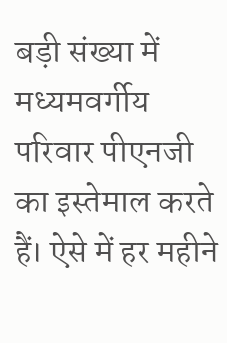बड़ी संख्या में मध्यमवर्गीय परिवार पीएनजी का इस्तेमाल करते हैं। ऐसे में हर महीने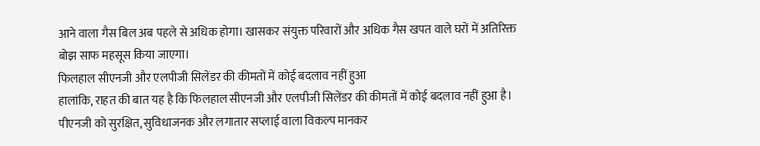आने वाला गैस बिल अब पहले से अधिक होगा। खासकर संयुक्त परिवारों और अधिक गैस खपत वाले घरों में अतिरिक्त बोझ साफ महसूस किया जाएगा।
फिलहाल सीएनजी और एलपीजी सिलेंडर की कीमतों में कोई बदलाव नहीं हुआ
हालांकि, राहत की बात यह है कि फिलहाल सीएनजी और एलपीजी सिलेंडर की कीमतों में कोई बदलाव नहीं हुआ है। पीएनजी को सुरक्षित, सुविधाजनक और लगातार सप्लाई वाला विकल्प मानकर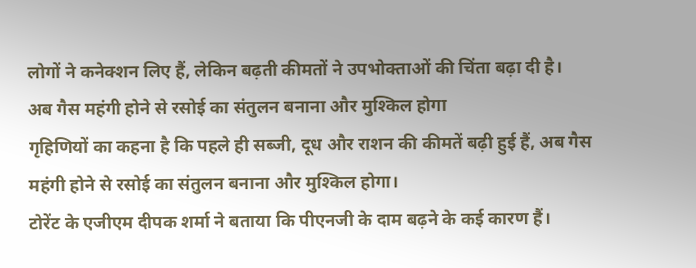लोगों ने कनेक्शन लिए हैं, लेकिन बढ़ती कीमतों ने उपभोक्ताओं की चिंता बढ़ा दी है।
अब गैस महंगी होने से रसोई का संतुलन बनाना और मुश्किल होगा
गृहिणियों का कहना है कि पहले ही सब्जी, दूध और राशन की कीमतें बढ़ी हुई हैं, अब गैस महंगी होने से रसोई का संतुलन बनाना और मुश्किल होगा।
टोरेंट के एजीएम दीपक शर्मा ने बताया कि पीएनजी के दाम बढ़ने के कई कारण हैं।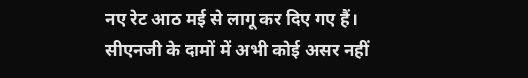नए रेट आठ मई से लागू कर दिए गए हैं। सीएनजी के दामों में अभी कोई असर नहीं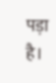पड़ा है।